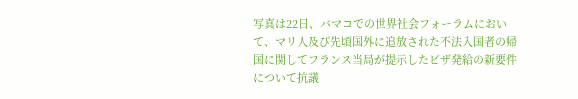写真は22日、バマコでの世界社会フォーラムにおいて、マリ人及び先頃国外に追放された不法入国者の帰国に関してフランス当局が提示したビザ発給の新要件について抗議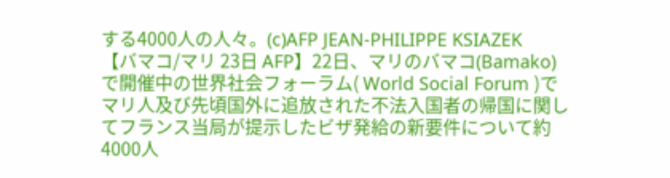する4000人の人々。(c)AFP JEAN-PHILIPPE KSIAZEK
【バマコ/マリ 23日 AFP】22日、マリのバマコ(Bamako)で開催中の世界社会フォーラム( World Social Forum )でマリ人及び先頃国外に追放された不法入国者の帰国に関してフランス当局が提示したビザ発給の新要件について約4000人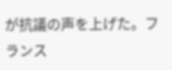が抗議の声を上げた。フランス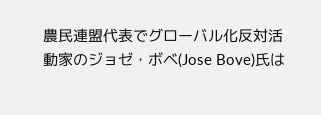農民連盟代表でグローバル化反対活動家のジョゼ・ボベ(Jose Bove)氏は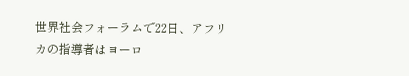世界社会フォーラムで22日、アフリカの指導者はヨーロ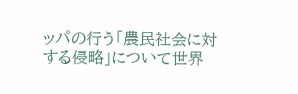ッパの行う「農民社会に対する侵略」について世界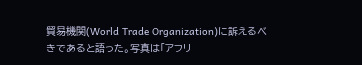貿易機関(World Trade Organization)に訴えるべきであると語った。写真は「アフリ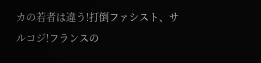カの若者は違う!打倒ファシスト、サルコジ!フランスの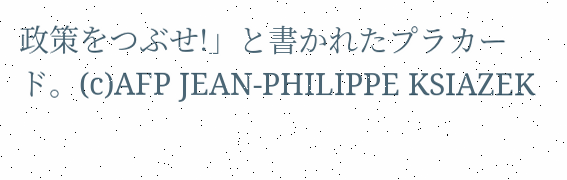政策をつぶせ!」と書かれたプラカード。(c)AFP JEAN-PHILIPPE KSIAZEK